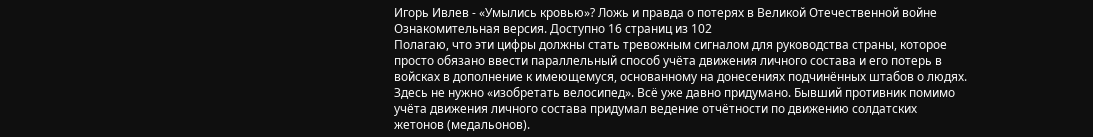Игорь Ивлев - «Умылись кровью»? Ложь и правда о потерях в Великой Отечественной войне
Ознакомительная версия. Доступно 16 страниц из 102
Полагаю, что эти цифры должны стать тревожным сигналом для руководства страны, которое просто обязано ввести параллельный способ учёта движения личного состава и его потерь в войсках в дополнение к имеющемуся, основанному на донесениях подчинённых штабов о людях. Здесь не нужно «изобретать велосипед». Всё уже давно придумано. Бывший противник помимо учёта движения личного состава придумал ведение отчётности по движению солдатских жетонов (медальонов).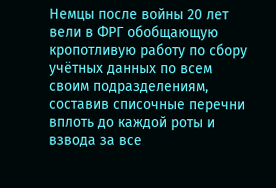Немцы после войны 20 лет вели в ФРГ обобщающую кропотливую работу по сбору учётных данных по всем своим подразделениям, составив списочные перечни вплоть до каждой роты и взвода за все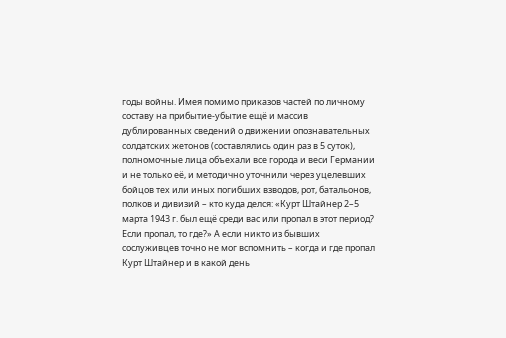годы войны. Имея помимо приказов частей по личному составу на прибытие-убытие ещё и массив дублированных сведений о движении опознавательных солдатских жетонов (составлялись один раз в 5 суток), полномочные лица объехали все города и веси Германии и не только её, и методично уточнили через уцелевших бойцов тех или иных погибших взводов, рот, батальонов, полков и дивизий – кто куда делся: «Курт Штайнер 2–5 марта 1943 г. был ещё среди вас или пропал в этот период? Если пропал, то где?» А если никто из бывших сослуживцев точно не мог вспомнить – когда и где пропал Курт Штайнер и в какой день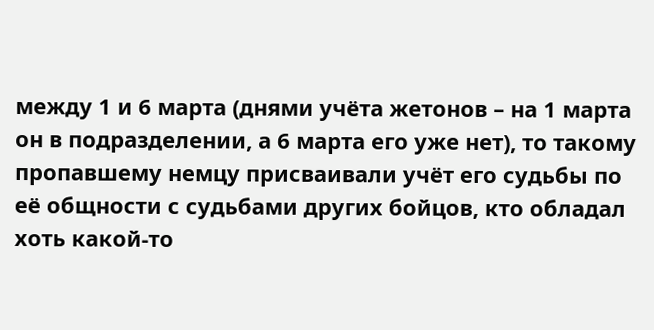между 1 и 6 марта (днями учёта жетонов – на 1 марта он в подразделении, а 6 марта его уже нет), то такому пропавшему немцу присваивали учёт его судьбы по её общности с судьбами других бойцов, кто обладал хоть какой-то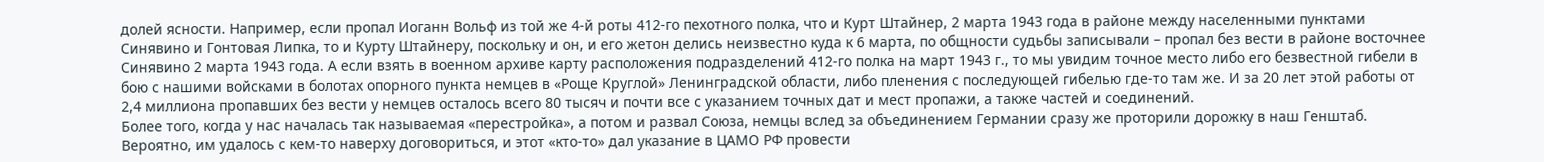долей ясности. Например, если пропал Иоганн Вольф из той же 4-й роты 412-го пехотного полка, что и Курт Штайнер, 2 марта 1943 года в районе между населенными пунктами Синявино и Гонтовая Липка, то и Курту Штайнеру, поскольку и он, и его жетон делись неизвестно куда к 6 марта, по общности судьбы записывали – пропал без вести в районе восточнее Синявино 2 марта 1943 года. А если взять в военном архиве карту расположения подразделений 412-го полка на март 1943 г., то мы увидим точное место либо его безвестной гибели в бою с нашими войсками в болотах опорного пункта немцев в «Роще Круглой» Ленинградской области, либо пленения с последующей гибелью где-то там же. И за 20 лет этой работы от 2,4 миллиона пропавших без вести у немцев осталось всего 80 тысяч и почти все с указанием точных дат и мест пропажи, а также частей и соединений.
Более того, когда у нас началась так называемая «перестройка», а потом и развал Союза, немцы вслед за объединением Германии сразу же проторили дорожку в наш Генштаб. Вероятно, им удалось с кем-то наверху договориться, и этот «кто-то» дал указание в ЦАМО РФ провести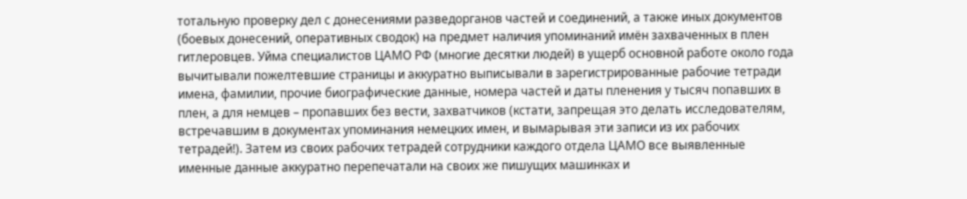тотальную проверку дел с донесениями разведорганов частей и соединений, а также иных документов (боевых донесений, оперативных сводок) на предмет наличия упоминаний имён захваченных в плен гитлеровцев. Уйма специалистов ЦАМО РФ (многие десятки людей) в ущерб основной работе около года вычитывали пожелтевшие страницы и аккуратно выписывали в зарегистрированные рабочие тетради имена, фамилии, прочие биографические данные, номера частей и даты пленения у тысяч попавших в плен, а для немцев – пропавших без вести, захватчиков (кстати, запрещая это делать исследователям, встречавшим в документах упоминания немецких имен, и вымарывая эти записи из их рабочих тетрадей!). Затем из своих рабочих тетрадей сотрудники каждого отдела ЦАМО все выявленные именные данные аккуратно перепечатали на своих же пишущих машинках и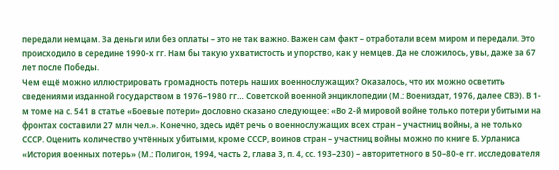передали немцам. За деньги или без оплаты – это не так важно. Важен сам факт – отработали всем миром и передали. Это происходило в середине 1990-х гг. Нам бы такую ухватистость и упорство, как у немцев. Да не сложилось, увы, даже за 67 лет после Победы.
Чем ещё можно иллюстрировать громадность потерь наших военнослужащих? Оказалось, что их можно осветить сведениями изданной государством в 1976–1980 гг… Советской военной энциклопедии (М.: Воениздат, 1976, далее СВЭ). В 1-м томе на с. 541 в статье «Боевые потери» дословно сказано следующее: «Во 2-й мировой войне только потери убитыми на фронтах составили 27 млн чел.». Конечно, здесь идёт речь о военнослужащих всех стран – участниц войны, а не только СССР. Оценить количество учтённых убитыми, кроме СССР, воинов стран – участниц войны можно по книге Б. Урланиса «История военных потерь» (М.: Полигон, 1994, часть 2, глава 3, п. 4, сс. 193–230) – авторитетного в 50–80-е гг. исследователя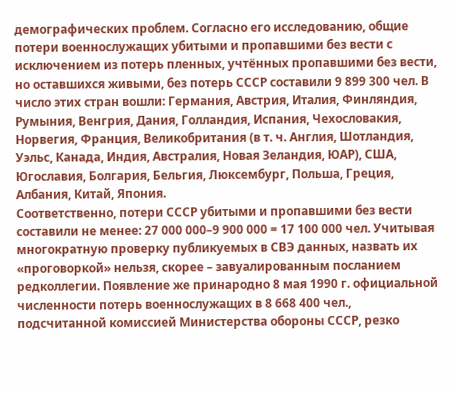демографических проблем. Согласно его исследованию, общие потери военнослужащих убитыми и пропавшими без вести с исключением из потерь пленных, учтённых пропавшими без вести, но оставшихся живыми, без потерь СССР составили 9 899 300 чел. В число этих стран вошли: Германия, Австрия, Италия, Финляндия, Румыния, Венгрия, Дания, Голландия, Испания, Чехословакия, Норвегия, Франция, Великобритания (в т. ч. Англия, Шотландия, Уэльс, Канада, Индия, Австралия, Новая Зеландия, ЮАР), США, Югославия, Болгария, Бельгия, Люксембург, Польша, Греция, Албания, Китай, Япония.
Соответственно, потери СССР убитыми и пропавшими без вести составили не менее: 27 000 000–9 900 000 = 17 100 000 чел. Учитывая многократную проверку публикуемых в СВЭ данных, назвать их «проговоркой» нельзя, скорее – завуалированным посланием редколлегии. Появление же принародно 8 мая 1990 г. официальной численности потерь военнослужащих в 8 668 400 чел., подсчитанной комиссией Министерства обороны СССР, резко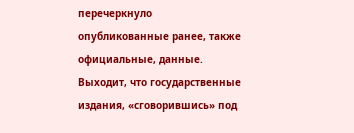перечеркнуло опубликованные ранее, также официальные, данные. Выходит, что государственные издания, «сговорившись» под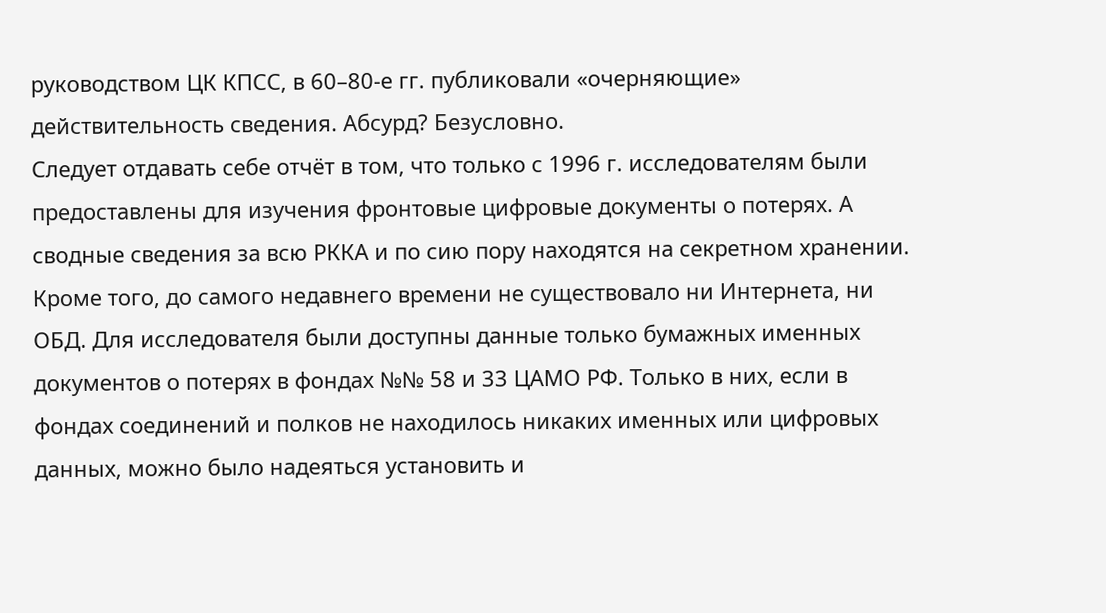руководством ЦК КПСС, в 60–80-е гг. публиковали «очерняющие» действительность сведения. Абсурд? Безусловно.
Следует отдавать себе отчёт в том, что только с 1996 г. исследователям были предоставлены для изучения фронтовые цифровые документы о потерях. А сводные сведения за всю РККА и по сию пору находятся на секретном хранении. Кроме того, до самого недавнего времени не существовало ни Интернета, ни ОБД. Для исследователя были доступны данные только бумажных именных документов о потерях в фондах №№ 58 и 33 ЦАМО РФ. Только в них, если в фондах соединений и полков не находилось никаких именных или цифровых данных, можно было надеяться установить и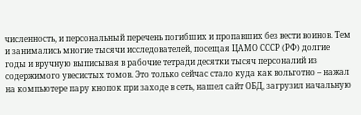численность, и персональный перечень погибших и пропавших без вести воинов. Тем и занимались многие тысячи исследователей, посещая ЦАМО СССР (РФ) долгие годы и вручную выписывая в рабочие тетради десятки тысяч персоналий из содержимого увесистых томов. Это только сейчас стало куда как вольготно – нажал на компьютере пару кнопок при заходе в сеть, нашел сайт ОБД, загрузил начальную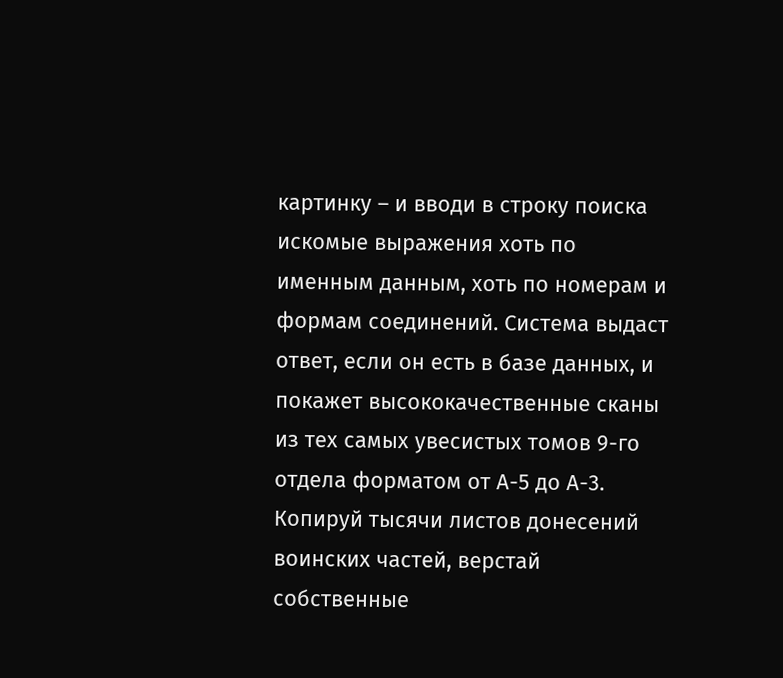картинку – и вводи в строку поиска искомые выражения хоть по именным данным, хоть по номерам и формам соединений. Система выдаст ответ, если он есть в базе данных, и покажет высококачественные сканы из тех самых увесистых томов 9-го отдела форматом от А-5 до А-3. Копируй тысячи листов донесений воинских частей, верстай собственные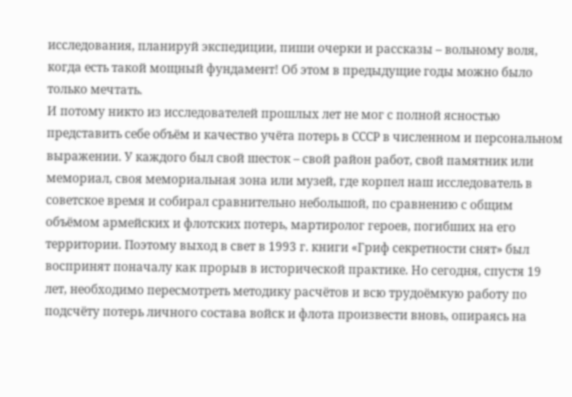исследования, планируй экспедиции, пиши очерки и рассказы – вольному воля, когда есть такой мощный фундамент! Об этом в предыдущие годы можно было только мечтать.
И потому никто из исследователей прошлых лет не мог с полной ясностью представить себе объём и качество учёта потерь в СССР в численном и персональном выражении. У каждого был свой шесток – свой район работ, свой памятник или мемориал, своя мемориальная зона или музей, где корпел наш исследователь в советское время и собирал сравнительно небольшой, по сравнению с общим объёмом армейских и флотских потерь, мартиролог героев, погибших на его территории. Поэтому выход в свет в 1993 г. книги «Гриф секретности снят» был воспринят поначалу как прорыв в исторической практике. Но сегодня, спустя 19 лет, необходимо пересмотреть методику расчётов и всю трудоёмкую работу по подсчёту потерь личного состава войск и флота произвести вновь, опираясь на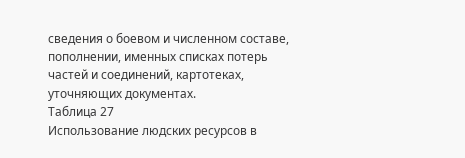сведения о боевом и численном составе, пополнении, именных списках потерь частей и соединений, картотеках, уточняющих документах.
Таблица 27
Использование людских ресурсов в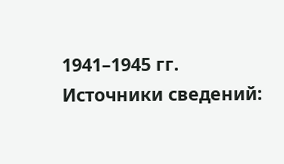1941–1945 гг.
Источники сведений: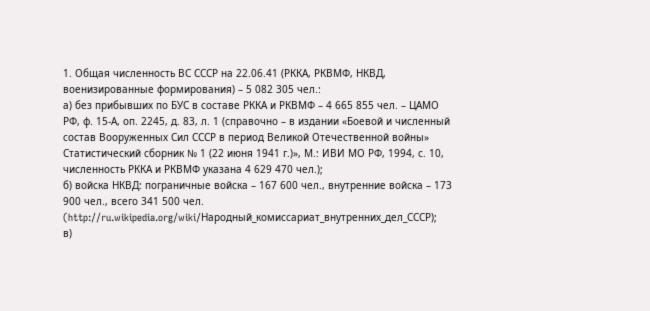1. Общая численность ВС СССР на 22.06.41 (РККА, РКВМФ, НКВД, военизированные формирования) – 5 082 305 чел.:
а) без прибывших по БУС в составе РККА и РКВМФ – 4 665 855 чел. – ЦАМО РФ, ф. 15-А, оп. 2245, д. 83, л. 1 (справочно – в издании «Боевой и численный состав Вооруженных Сил СССР в период Великой Отечественной войны» Статистический сборник № 1 (22 июня 1941 г.)», М.: ИВИ МО РФ, 1994, с. 10, численность РККА и РКВМФ указана 4 629 470 чел.);
б) войска НКВД: пограничные войска – 167 600 чел., внутренние войска – 173 900 чел., всего 341 500 чел. (http://ru.wikipedia.org/wiki/Народный_комиссариат_внутренних_дел_СССР);
в)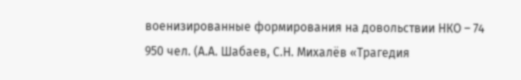военизированные формирования на довольствии НКО – 74 950 чел. (А.А. Шабаев, С.Н. Михалёв «Трагедия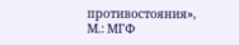противостояния», М.: МГФ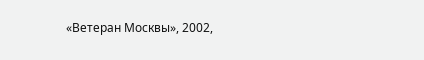«Ветеран Москвы», 2002,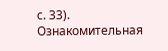с. 33).
Ознакомительная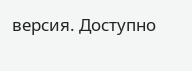версия. Доступно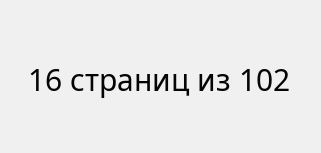16 страниц из 102